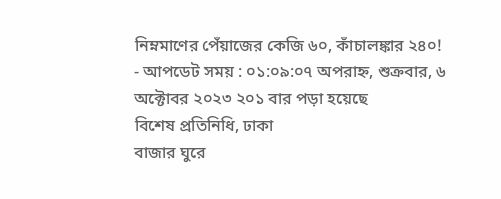নিম্নমাণের পেঁয়াজের কেজি ৬০, কাঁচালঙ্কার ২৪০!
- আপডেট সময় : ০১:০৯:০৭ অপরাহ্ন, শুক্রবার, ৬ অক্টোবর ২০২৩ ২০১ বার পড়া হয়েছে
বিশেষ প্রতিনিধি, ঢাকা
বাজার ঘুরে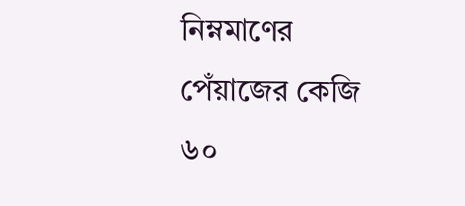নিম্নমাণের পেঁয়াজের কেজি ৬০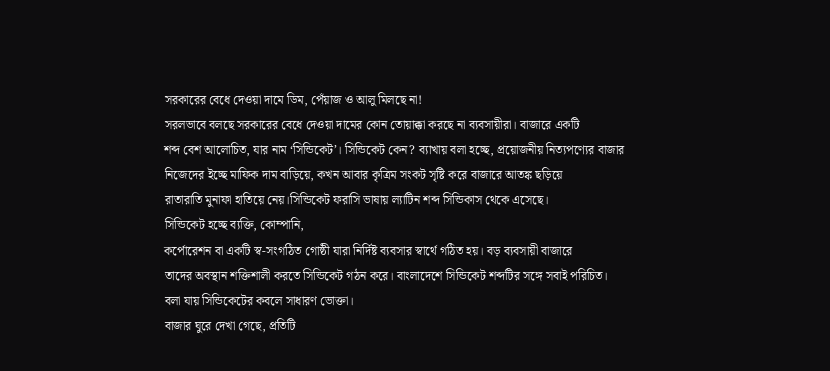সরকারের বেধে দেওয়া দামে ডিম, পেঁয়াজ ও আলু মিলছে না!
সরলভাবে বলছে সরকারের বেধে দেওয়া দামের কোন তোয়াক্কা করছে না ব্যবসায়ীরা। বাজারে একটি
শব্দ বেশ আলোচিত, যার নাম ‘সিন্ডিকেট’। সিন্ডিকেট কেন? ব্যাখায় বলা হচ্ছে, প্রয়োজনীয় নিত্যপণ্যের বাজার
নিজেদের ইচ্ছে মাফিক দাম বাড়িয়ে, কখন আবার কৃত্রিম সংকট সৃষ্টি করে বাজারে আতঙ্ক ছড়িয়ে
রাতারাতি মুনাফা হাতিয়ে নেয়।সিন্ডিকেট ফরাসি ভাষায় ল্যাটিন শব্দ সিন্ডিকাস থেকে এসেছে।
সিন্ডিকেট হচ্ছে ব্যক্তি, কোম্পানি,
কর্পোরেশন বা একটি স্ব-সংগঠিত গোষ্ঠী যারা নির্দিষ্ট ব্যবসার স্বার্থে গঠিত হয়। বড় ব্যবসায়ী বাজারে
তাদের অবস্থান শক্তিশালী করতে সিন্ডিকেট গঠন করে। বাংলাদেশে সিন্ডিকেট শব্দটির সঙ্গে সবাই পরিচিত।
বলা যায় সিন্ডিকেটের কবলে সাধারণ ভোক্তা।
বাজার ঘুরে দেখা গেছে, প্রতিটি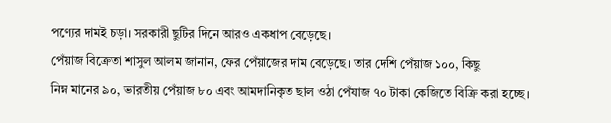পণ্যের দামই চড়া। সরকারী ছুটির দিনে আরও একধাপ বেড়েছে।
পেঁয়াজ বিক্রেতা শাসুল আলম জানান, ফের পেঁয়াজের দাম বেড়েছে। তার দেশি পেঁয়াজ ১০০, কিছু
নিম্ন মানের ৯০, ভারতীয় পেঁয়াজ ৮০ এবং আমদানিকৃত ছাল ওঠা পেঁযাজ ৭০ টাকা কেজিতে বিক্রি করা হচ্ছে।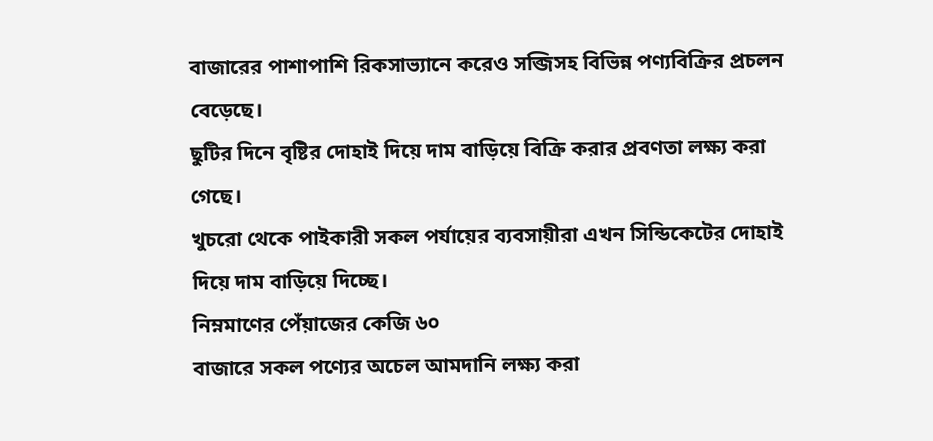বাজারের পাশাপাশি রিকসাভ্যানে করেও সব্জিসহ বিভিন্ন পণ্যবিক্রির প্রচলন বেড়েছে।
ছুটির দিনে বৃষ্টির দোহাই দিয়ে দাম বাড়িয়ে বিক্রি করার প্রবণতা লক্ষ্য করা গেছে।
খুচরো থেকে পাইকারী সকল পর্যায়ের ব্যবসায়ীরা এখন সিন্ডিকেটের দোহাই দিয়ে দাম বাড়িয়ে দিচ্ছে।
নিম্নমাণের পেঁয়াজের কেজি ৬০
বাজারে সকল পণ্যের অচেল আমদানি লক্ষ্য করা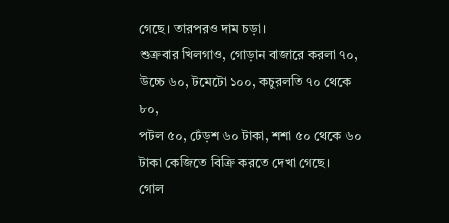গেছে। তারপরও দাম চড়া।
শুক্রবার খিলগাও, গোড়ান বাজারে করলা ৭০, উচ্চে ৬০, টমেটো ১০০, কচুরলতি ৭০ থেকে ৮০,
পটল ৫০, ঢেঁড়শ ৬০ টাকা, শশা ৫০ থেকে ৬০ টাকা কেজিতে বিক্রি করতে দেখা গেছে।
গোল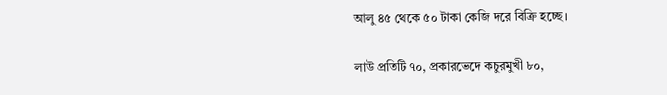আলু ৪৫ থেকে ৫০ টাকা কেজি দরে বিক্রি হচ্ছে।

লাউ প্রতিটি ৭০, প্রকারভেদে কচুরমুখী ৮০,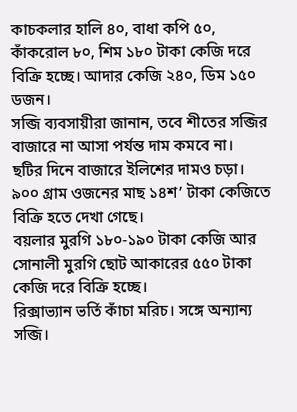কাচকলার হালি ৪০, বাধা কপি ৫০,
কাঁকরোল ৮০, শিম ১৮০ টাকা কেজি দরে বিক্রি হচ্ছে। আদার কেজি ২৪০, ডিম ১৫০ ডজন।
সব্জি ব্যবসায়ীরা জানান, তবে শীতের সব্জির বাজারে না আসা পর্যন্ত দাম কমবে না।
ছটির দিনে বাজারে ইলিশের দামও চড়া। ৯০০ গ্রাম ওজনের মাছ ১৪শ’ টাকা কেজিতে বিক্রি হতে দেখা গেছে।
বয়লার মুরগি ১৮০-১৯০ টাকা কেজি আর সোনালী মুরগি ছোট আকারের ৫৫০ টাকা কেজি দরে বিক্রি হচ্ছে।
রিক্সাভ্যান ভর্তি কাঁচা মরিচ। সঙ্গে অন্যান্য সব্জি।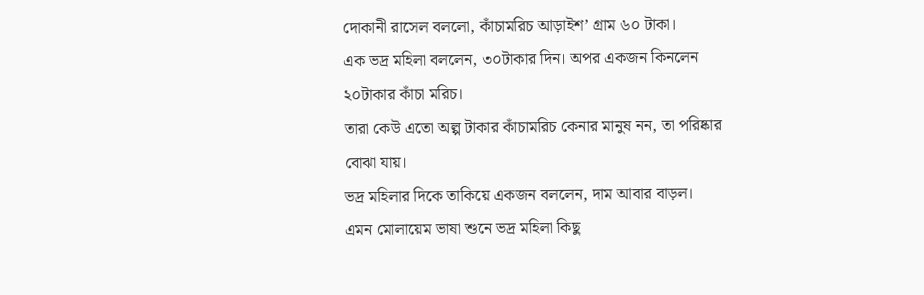দোকানী রাসেল বললো, কাঁচামরিচ আড়াইশ’ গ্রাম ৬০ টাকা।
এক ভদ্র মহিলা বললেন, ৩০টাকার দিন। অপর একজন কিনলেন ২০টাকার কাঁচা মরিচ।
তারা কেউ এতো অল্প টাকার কাঁচামরিচ কেনার মানুষ নন, তা পরিষ্কার বোঝা যায়।
ভদ্র মহিলার দিকে তাকিয়ে একজন বললেন, দাম আবার বাড়ল।
এমন মোলায়েম ভাষা শুনে ভদ্র মহিলা কিছু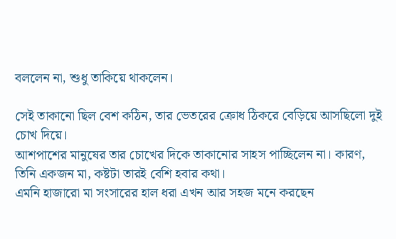বললেন না, শুধু তাকিয়ে থাকলেন।

সেই তাকানো ছিল বেশ কঠিন, তার ভেতরের ক্রোধ ঠিকরে বেড়িয়ে আসছিলো দুই চোখ দিয়ে।
আশপাশের মানুষের তার চোখের দিকে তাকানোর সাহস পাচ্ছিলেন না। কারণ, তিনি একজন মা, কষ্টটা তারই বেশি হবার কথা।
এমনি হাজারো মা সংসারের হাল ধরা এখন আর সহজ মনে করছেন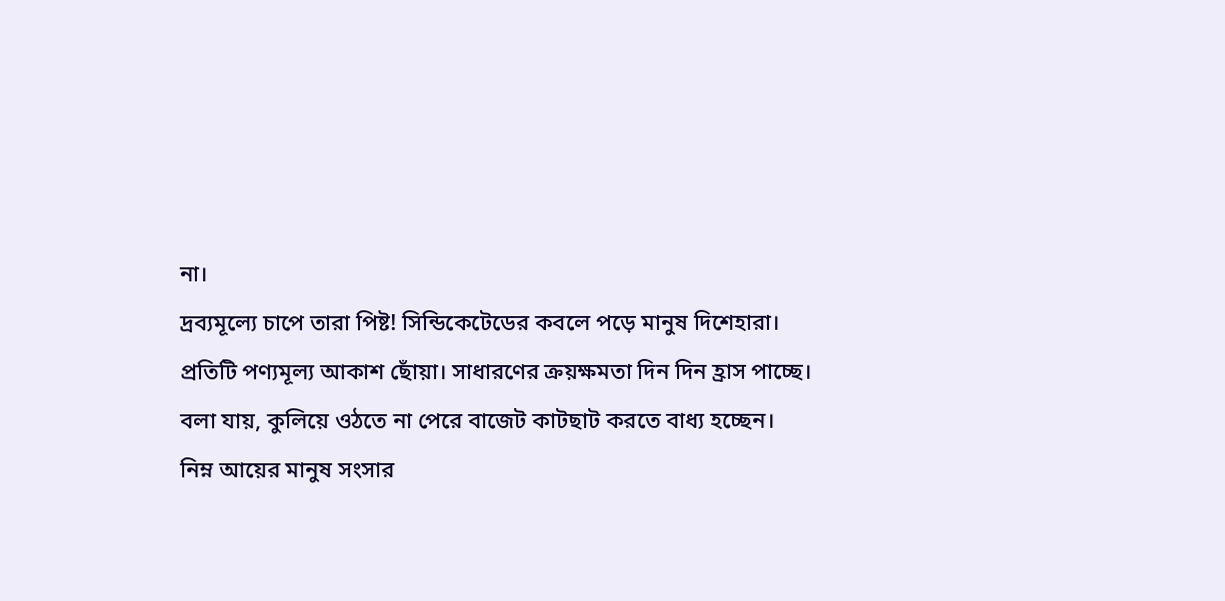না।
দ্রব্যমূল্যে চাপে তারা পিষ্ট! সিন্ডিকেটেডের কবলে পড়ে মানুষ দিশেহারা।
প্রতিটি পণ্যমূল্য আকাশ ছোঁয়া। সাধারণের ক্রয়ক্ষমতা দিন দিন হ্রাস পাচ্ছে।
বলা যায়, কুলিয়ে ওঠতে না পেরে বাজেট কাটছাট করতে বাধ্য হচ্ছেন।
নিম্ন আয়ের মানুষ সংসার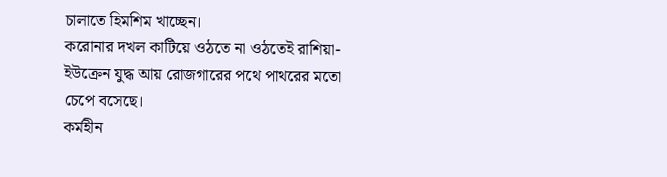চালাতে হিমশিম খাচ্ছেন।
করোনার দখল কাটিয়ে ওঠতে না ওঠতেই রাশিয়া-ইউক্রেন যুদ্ধ আয় রোজগারের পথে পাথরের মতো চেপে বসেছে।
কর্মহীন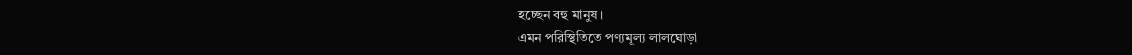হচ্ছেন বহু মানুষ।
এমন পরিস্থিতিতে পণ্যমূল্য লালঘোড়া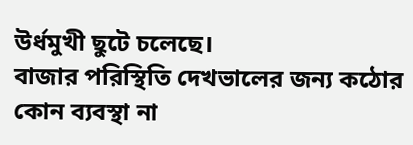উর্ধমুখী ছুটে চলেছে।
বাজার পরিস্থিতি দেখভালের জন্য কঠোর কোন ব্যবস্থা না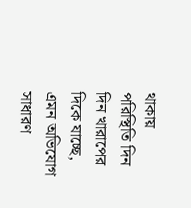থাকায় পরিস্থিতি দিন দিন খারাপের দিকে যাচ্ছে,
এমন অভিযোগ সাধারণ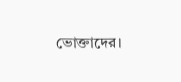ভোক্তাদের।